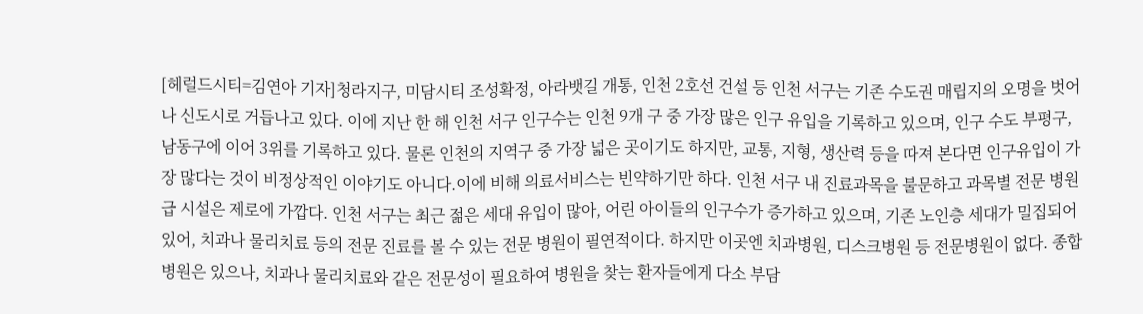[헤럴드시티=김연아 기자]청라지구, 미담시티 조성확정, 아라뱃길 개통, 인천 2호선 건설 등 인천 서구는 기존 수도권 매립지의 오명을 벗어나 신도시로 거듭나고 있다. 이에 지난 한 해 인천 서구 인구수는 인천 9개 구 중 가장 많은 인구 유입을 기록하고 있으며, 인구 수도 부평구, 남동구에 이어 3위를 기록하고 있다. 물론 인천의 지역구 중 가장 넓은 곳이기도 하지만, 교통, 지형, 생산력 등을 따져 본다면 인구유입이 가장 많다는 것이 비정상적인 이야기도 아니다.이에 비해 의료서비스는 빈약하기만 하다. 인천 서구 내 진료과목을 불문하고 과목별 전문 병원급 시설은 제로에 가깝다. 인천 서구는 최근 젊은 세대 유입이 많아, 어린 아이들의 인구수가 증가하고 있으며, 기존 노인층 세대가 밀집되어 있어, 치과나 물리치료 등의 전문 진료를 볼 수 있는 전문 병원이 필연적이다. 하지만 이곳엔 치과병원, 디스크병원 등 전문병원이 없다. 종합병원은 있으나, 치과나 물리치료와 같은 전문성이 필요하여 병원을 찾는 환자들에게 다소 부담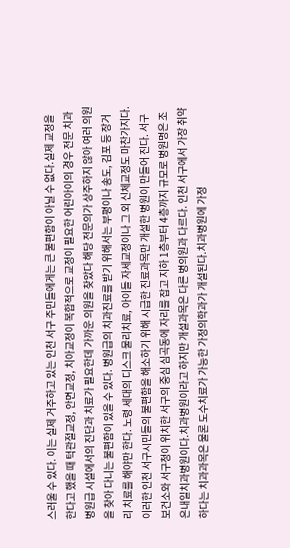스러울 수 있다. 이는 실제 거주하고 있는 인천 서구 주민들에게는 큰 불편함이 아닐 수 없다.실제 교정을 한다고 했을 때 턱관절교정, 안면교정, 치아교정이 복합적으로 교정이 필요한 어린아이의 경우 전문 치과 병원급 시설에서의 진단과 치료가 필요한데 가까운 의원을 찾았다 해당 전문의가 상주하지 않아 여러 의원을 찾아 다니는 불편함이 있을 수 있다. 병원급의 치과진료를 받기 위해서는 부평이나 송도, 김포 등 장거리 치료를 해야만 한다. 노령 세대의 디스크 물리치료, 아이들 자세교정이나 그 외 신체교정도 마찬가지다. 이러한 인천 서구시민들의 불편함을 해소하기 위해 시급한 진료과목만 개설한 병원이 만들어 진다. 서구 보건소와 서구청이 위치한 서구의 중심 심곡동에 자리를 잡고 지하 1층부터 4층까지 규모로 병원명은 조은내일치과병원이다.치과병원이라고 하지만 개설과목은 다른 병의원과 다르다. 인천 서구에서 가장 취약하다는 치과과목은 물론 도수치료가 가능한 가정의학과가 개설된다.치과병원에 가정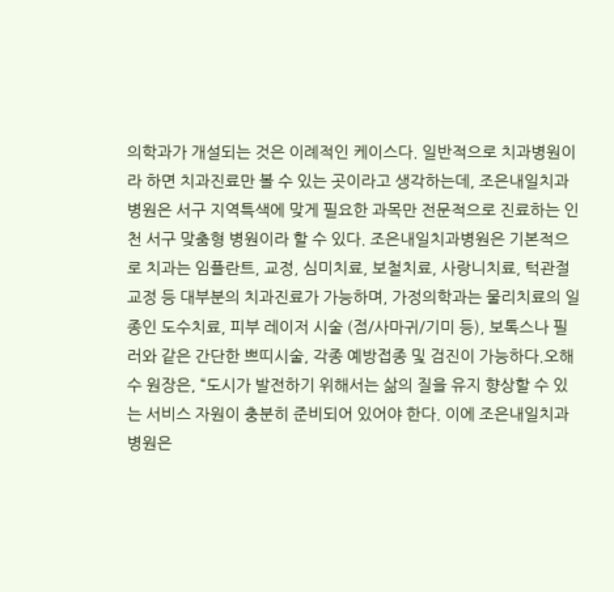의학과가 개설되는 것은 이례적인 케이스다. 일반적으로 치과병원이라 하면 치과진료만 볼 수 있는 곳이라고 생각하는데, 조은내일치과병원은 서구 지역특색에 맞게 필요한 과목만 전문적으로 진료하는 인천 서구 맞춤형 병원이라 할 수 있다. 조은내일치과병원은 기본적으로 치과는 임플란트, 교정, 심미치료, 보철치료, 사랑니치료, 턱관절교정 등 대부분의 치과진료가 가능하며, 가정의학과는 물리치료의 일종인 도수치료, 피부 레이저 시술 (점/사마귀/기미 등), 보톡스나 필러와 같은 간단한 쁘띠시술, 각종 예방접종 및 검진이 가능하다.오해수 원장은, “도시가 발전하기 위해서는 삶의 질을 유지 향상할 수 있는 서비스 자원이 충분히 준비되어 있어야 한다. 이에 조은내일치과병원은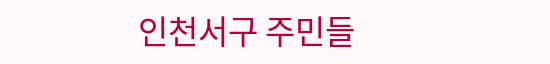인천서구 주민들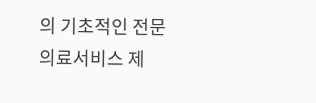의 기초적인 전문 의료서비스 제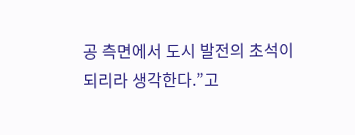공 측면에서 도시 발전의 초석이 되리라 생각한다.”고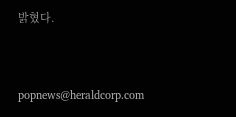밝혔다.


popnews@heraldcorp.com